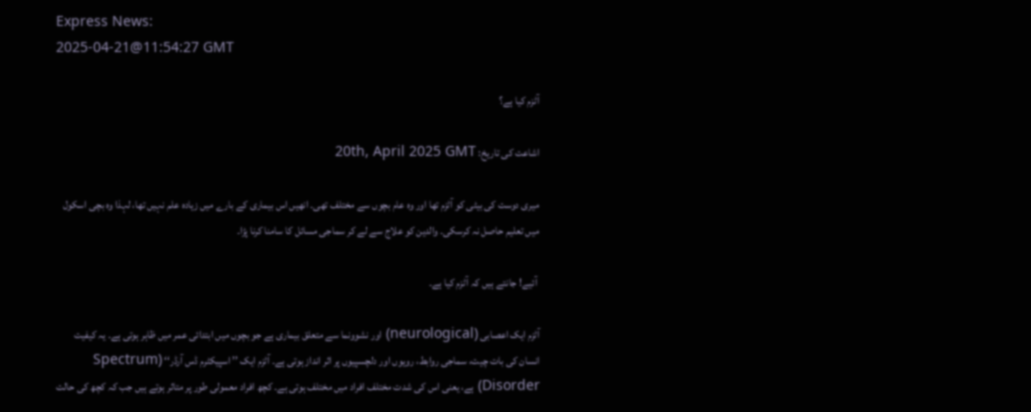Express News:
2025-04-21@11:54:27 GMT

آٹزم کیا ہے؟

اشاعت کی تاریخ: 20th, April 2025 GMT

میری دوست کی بیٹی کو آٹزم تھا اور وہ عام بچوں سے مختلف تھی۔ انھیں اس بیماری کے بارے میں زیادہ علم نہیں تھا، لہذا وہ بچی اسکول میں تعلیم حاصل نہ کرسکی۔ والدین کو علاج سے لے کر سماجی مسائل کا سامنا کرنا پڑا۔

 آئیے! جانتے ہیں کہ آٹزم کیا ہے۔

آٹزم ایک اعصابی (neurological) اور نشوونما سے متعلق بیماری ہے جو بچوں میں ابتدائی عمر میں ظاہر ہوتی ہے۔ یہ کیفیت انسان کی بات چیت، سماجی روابط، رویوں اور دلچسپیوں پر اثر انداز ہوتی ہے۔ آٹزم ایک ’’ اسپیکٹرم ڈس آرڈر‘‘ (Spectrum Disorder) ہے، یعنی اس کی شدت مختلف افراد میں مختلف ہوتی ہے۔ کچھ افراد معمولی طور پر متاثر ہوتے ہیں جب کہ کچھ کی حالت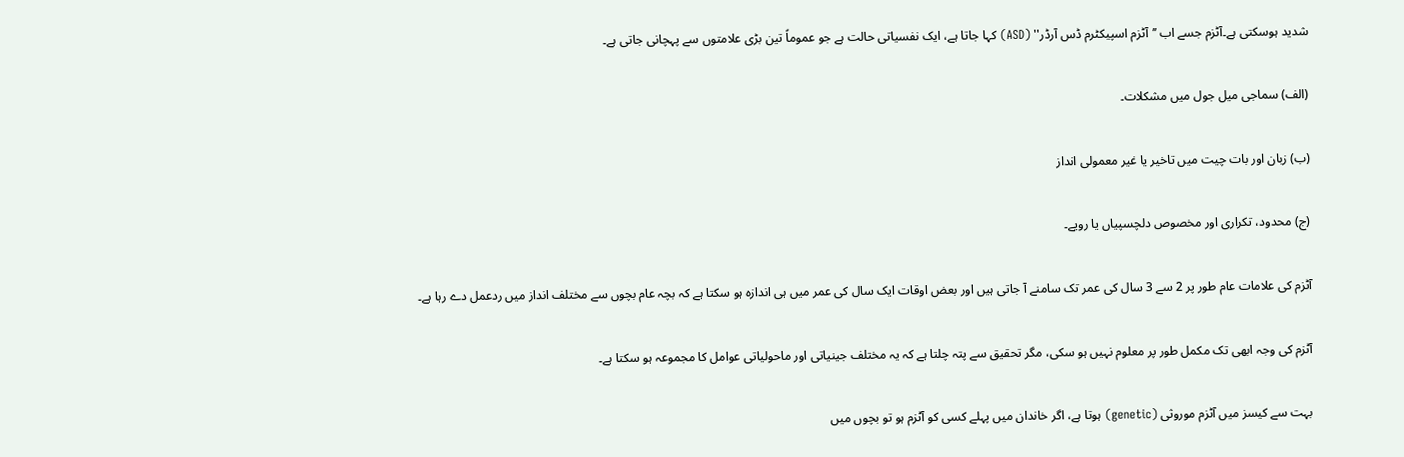شدید ہوسکتی ہے۔آٹزم جسے اب ’’آٹزم اسپیکٹرم ڈس آرڈر'' (ASD) کہا جاتا ہے، ایک نفسیاتی حالت ہے جو عموماً تین بڑی علامتوں سے پہچانی جاتی ہے۔

(الف) سماجی میل جول میں مشکلات۔

(ب) زبان اور بات چیت میں تاخیر یا غیر معمولی انداز

(ج) محدود، تکراری اور مخصوص دلچسپیاں یا رویے۔

آٹزم کی علامات عام طور پر 2 سے 3 سال کی عمر تک سامنے آ جاتی ہیں اور بعض اوقات ایک سال کی عمر میں ہی اندازہ ہو سکتا ہے کہ بچہ عام بچوں سے مختلف انداز میں ردعمل دے رہا ہے۔

آٹزم کی وجہ ابھی تک مکمل طور پر معلوم نہیں ہو سکی، مگر تحقیق سے پتہ چلتا ہے کہ یہ مختلف جینیاتی اور ماحولیاتی عوامل کا مجموعہ ہو سکتا ہے۔

بہت سے کیسز میں آٹزم موروثی (genetic) ہوتا ہے، اگر خاندان میں پہلے کسی کو آٹزم ہو تو بچوں میں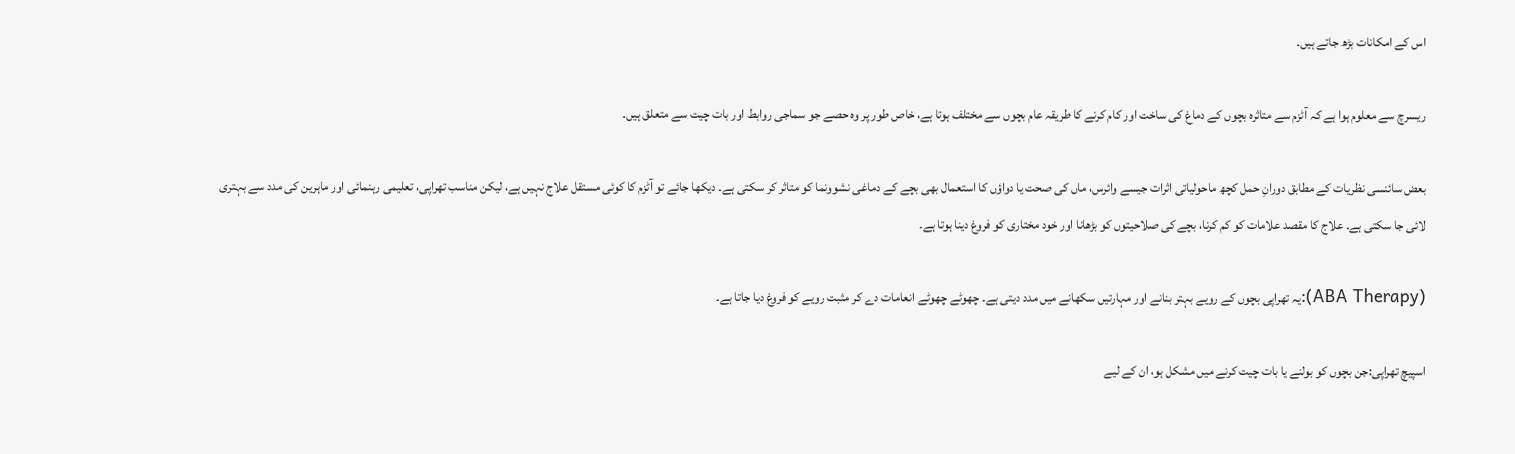اس کے امکانات بڑھ جاتے ہیں۔

ریسرچ سے معلوم ہوا ہے کہ آٹزم سے متاثرہ بچوں کے دماغ کی ساخت اور کام کرنے کا طریقہ عام بچوں سے مختلف ہوتا ہے، خاص طور پر وہ حصے جو سماجی روابط اور بات چیت سے متعلق ہیں۔

بعض سائنسی نظریات کے مطابق دورانِ حمل کچھ ماحولیاتی اثرات جیسے وائرس، ماں کی صحت یا دواؤں کا استعمال بھی بچے کے دماغی نشوونما کو متاثر کر سکتی ہے۔ دیکھا جائے تو آٹزم کا کوئی مستقل علاج نہیں ہے، لیکن مناسب تھراپی، تعلیمی رہنمائی اور ماہرین کی مدد سے بہتری لائی جا سکتی ہے۔ علاج کا مقصد علامات کو کم کرنا، بچے کی صلاحیتوں کو بڑھانا اور خود مختاری کو فروغ دینا ہوتا ہے۔

(ABA Therapy):یہ تھراپی بچوں کے رویے بہتر بنانے اور مہارتیں سکھانے میں مدد دیتی ہے۔ چھوٹے چھوٹے انعامات دے کر مثبت رویے کو فروغ دیا جاتا ہے۔

اسپیچ تھراپی:جن بچوں کو بولنے یا بات چیت کرنے میں مشکل ہو، ان کے لیے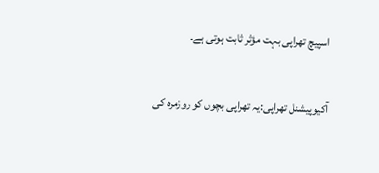اسپیچ تھراپی بہت مؤثر ثابت ہوتی ہے۔

آکیوپیشنل تھراپی:یہ تھراپی بچوں کو روزمرہ کی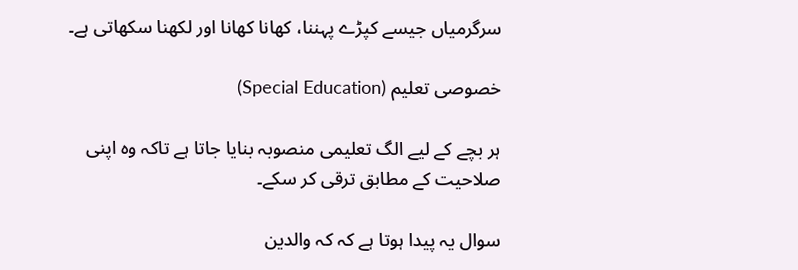سرگرمیاں جیسے کپڑے پہننا، کھانا کھانا اور لکھنا سکھاتی ہے۔

خصوصی تعلیم (Special Education)

ہر بچے کے لیے الگ تعلیمی منصوبہ بنایا جاتا ہے تاکہ وہ اپنی صلاحیت کے مطابق ترقی کر سکے۔

سوال یہ پیدا ہوتا ہے کہ کہ والدین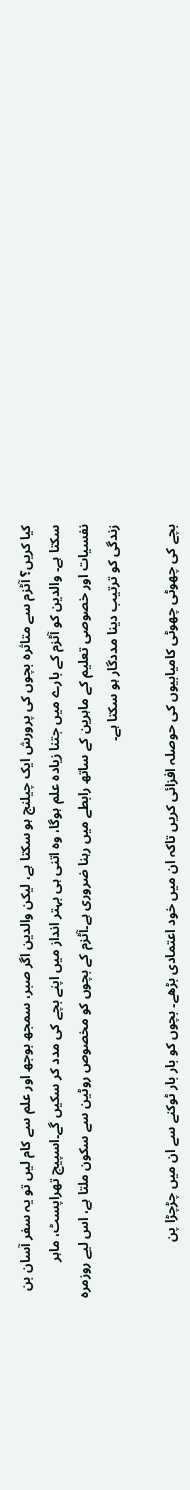کیا کریں؟ آٹزم سے متاثرہ بچوں کی پرورش ایک چیلنج ہو سکتا ہے، لیکن والدین اگر صبر، سمجھ بوجھ اور علم سے کام لیں تو یہ سفر آسان بن سکتا ہے۔ والدین کو آٹزم کے بارے میں جتنا زیادہ علم ہوگا، وہ اتنی ہی بہتر انداز میں اپنے بچے کی مدد کر سکیں گے۔اسپیچ تھراپسٹ، ماہر نفسیات اور خصوصی تعلیم کے ماہرین کے ساتھ رابطے میں رہنا ضروری ہے۔آٹزم کے بچوں کو مخصوص روٹین سے سکون ملتا ہے، اس لیے روزمرہ زندگی کو ترتیب دینا مددگار ہو سکتا ہے۔

بچے کی چھوٹی چھوٹی کامیابیوں کی حوصلہ افزائی کریں تاکہ ان میں خود اعتمادی بڑھے۔ بچوں کو بار بار ٹوکنے سے ان میں چڑچڑا پن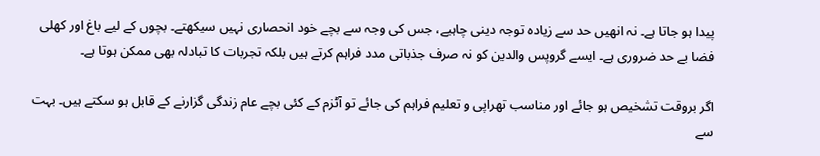پیدا ہو جاتا ہے۔ نہ انھیں حد سے زیادہ توجہ دینی چاہیے، جس کی وجہ سے بچے خود انحصاری نہیں سیکھتے۔ بچوں کے لیے باغ اور کھلی فضا بے حد ضروری ہے۔ ایسے گروپس والدین کو نہ صرف جذباتی مدد فراہم کرتے ہیں بلکہ تجربات کا تبادلہ بھی ممکن ہوتا ہے۔

اگر بروقت تشخیص ہو جائے اور مناسب تھراپی و تعلیم فراہم کی جائے تو آٹزم کے کئی بچے عام زندگی گزارنے کے قابل ہو سکتے ہیں۔ بہت سے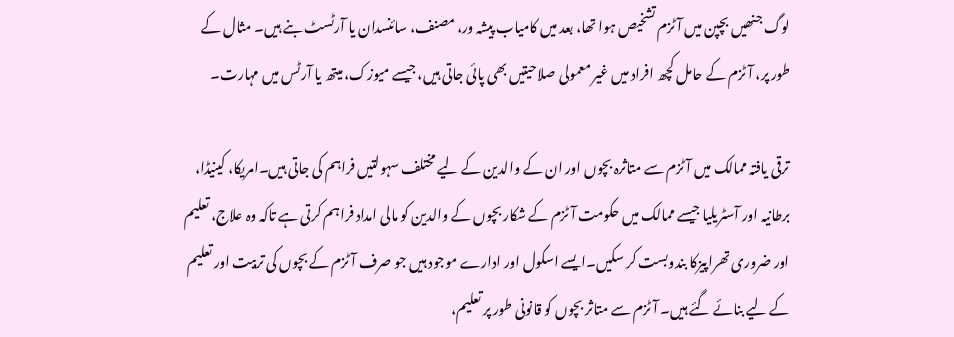لوگ جنھیں بچپن میں آٹزم تشخیص ہوا تھا، بعد میں کامیاب پیشہ ور، مصنف، سائنسدان یا آرٹسٹ بنے ہیں۔ مثال کے طور پر، آٹزم کے حامل کچھ افراد میں غیر معمولی صلاحیتیں بھی پائی جاتی ہیں، جیسے میوزک، میتھ یا آرٹس میں مہارت۔

ترقی یافتہ ممالک میں آٹزم سے متاثرہ بچوں اور ان کے والدین کے لیے مختلف سہولتیں فراہم کی جاتی ہیں۔امریکا، کینیڈا، برطانیہ اور آسٹریلیا جیسے ممالک میں حکومت آٹزم کے شکار بچوں کے والدین کو مالی امداد فراہم کرتی ہے تاکہ وہ علاج، تعلیم اور ضروری تھراپیزکا بندوبست کر سکیں۔ایسے اسکول اور ادارے موجود ہیں جو صرف آٹزم کے بچوں کی تربیت اور تعلیم کے لیے بنائے گئے ہیں۔ آٹزم سے متاثر بچوں کو قانونی طور پر تعلیم،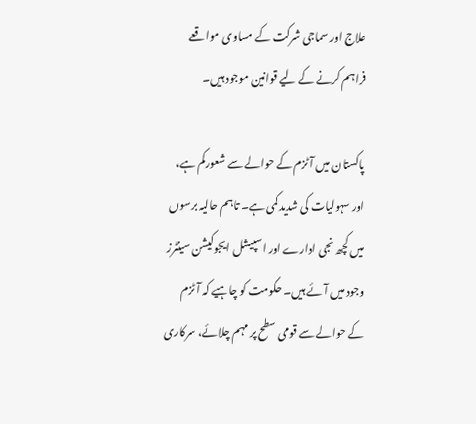علاج اور سماجی شرکت کے مساوی مواقعے فراہم کرنے کے لیے قوانین موجود ہیں۔

پاکستان میں آٹزم کے حوالے سے شعورکم ہے، اور سہولیات کی شدید کمی ہے۔ تاہم حالیہ برسوں میں کچھ نجی ادارے اور اسپیشل ایجوکیشن سینٹرز وجود میں آئے ہیں۔ حکومت کو چاہیے کہ آٹزم کے حوالے سے قومی سطح پر مہم چلائے، سرکاری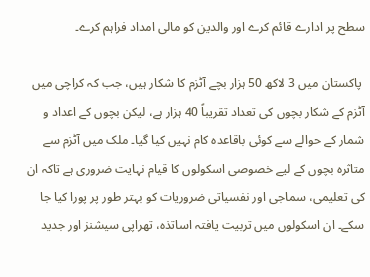سطح پر ادارے قائم کرے اور والدین کو مالی امداد فراہم کرے۔

 پاکستان میں 3 لاکھ 50 ہزار بچے آٹزم کا شکار ہیں، جب کہ کراچی میں آٹزم کے شکار بچوں کی تعداد تقریباً 40 ہزار ہے، لیکن بچوں کے اعداد و شمار کے حوالے سے کوئی باقاعدہ کام نہیں کیا گیا۔ ملک میں آٹزم سے متاثرہ بچوں کے لیے خصوصی اسکولوں کا قیام نہایت ضروری ہے تاکہ ان کی تعلیمی، سماجی اور نفسیاتی ضروریات کو بہتر طور پر پورا کیا جا سکے۔ ان اسکولوں میں تربیت یافتہ اساتذہ، تھراپی سیشنز اور جدید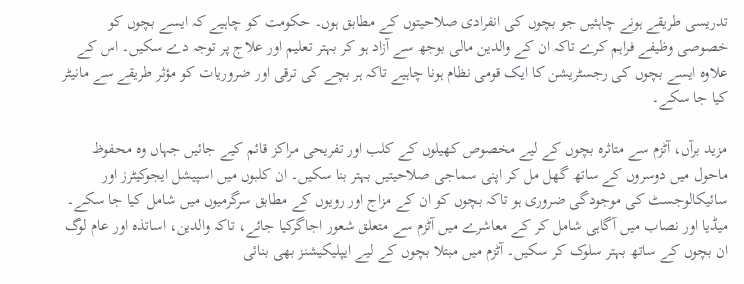تدریسی طریقے ہونے چاہئیں جو بچوں کی انفرادی صلاحیتوں کے مطابق ہوں۔ حکومت کو چاہیے کہ ایسے بچوں کو خصوصی وظیفے فراہم کرے تاکہ ان کے والدین مالی بوجھ سے آزاد ہو کر بہتر تعلیم اور علاج پر توجہ دے سکیں۔ اس کے علاوہ ایسے بچوں کی رجسٹریشن کا ایک قومی نظام ہونا چاہیے تاکہ ہر بچے کی ترقی اور ضروریات کو مؤثر طریقے سے مانیٹر کیا جا سکے۔

مزید برآں، آٹزم سے متاثرہ بچوں کے لیے مخصوص کھیلوں کے کلب اور تفریحی مراکز قائم کیے جائیں جہاں وہ محفوظ ماحول میں دوسروں کے ساتھ گھل مل کر اپنی سماجی صلاحیتیں بہتر بنا سکیں۔ ان کلبوں میں اسپیشل ایجوکیٹرز اور سائیکالوجسٹ کی موجودگی ضروری ہو تاکہ بچوں کو ان کے مزاج اور رویوں کے مطابق سرگرمیوں میں شامل کیا جا سکے۔ میڈیا اور نصاب میں آگاہی شامل کر کے معاشرے میں آٹزم سے متعلق شعور اجاگرکیا جائے، تاکہ والدین، اساتذہ اور عام لوگ ان بچوں کے ساتھ بہتر سلوک کر سکیں۔ آٹزم میں مبتلا بچوں کے لیے ایپلیکیشنز بھی بنائی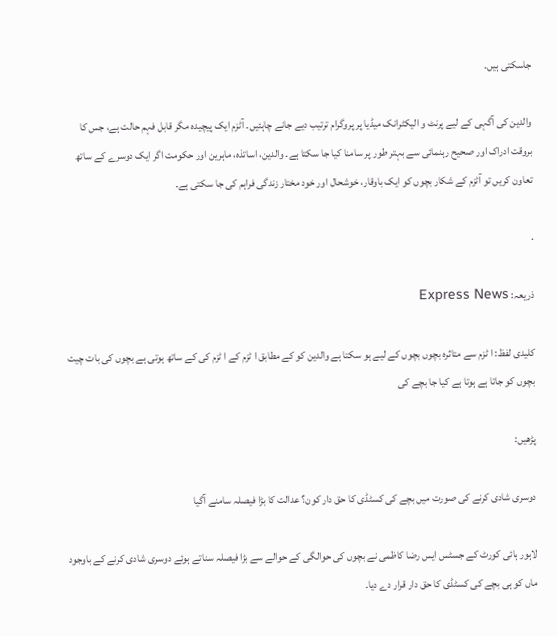جاسکتی ہیں۔

والدین کی آگہی کے لیے پرنٹ و الیکٹرانک میڈیا پر پروگرام ترتیب دیے جانے چاہئیں۔ آٹزم ایک پیچیدہ مگر قابل فہم حالت ہے، جس کا بروقت ادراک اور صحیح رہنمائی سے بہتر طور پر سامنا کیا جا سکتا ہے۔ والدین، اساتذہ، ماہرین اور حکومت اگر ایک دوسرے کے ساتھ تعاون کریں تو آٹزم کے شکار بچوں کو ایک باوقار، خوشحال اور خود مختار زندگی فراہم کی جا سکتی ہے۔

.

ذریعہ: Express News

کلیدی لفظ: ا ٹزم سے متاثرہ بچوں بچوں کے لیے ہو سکتا ہے والدین کو کے مطابق ا ٹزم کے ا ٹزم کی کے ساتھ ہوتی ہے بچوں کی بات چیت بچوں کو جاتا ہے ہوتا ہے کیا جا بچے کی

پڑھیں:

دوسری شادی کرنے کی صورت میں بچے کی کسٹڈی کا حق دار کون؟ عدالت کا بڑا فیصلہ سامنے آگیا

لاہور ہائی کورٹ کے جسٹس ایس رضا کاظمی نے بچوں کی حوالگی کے حوالے سے بڑا فیصلہ سناتے ہوئے دوسری شادی کرنے کے باوجود ماں کو ہی بچے کی کسٹڈی کا حق دار قرار دے دیا۔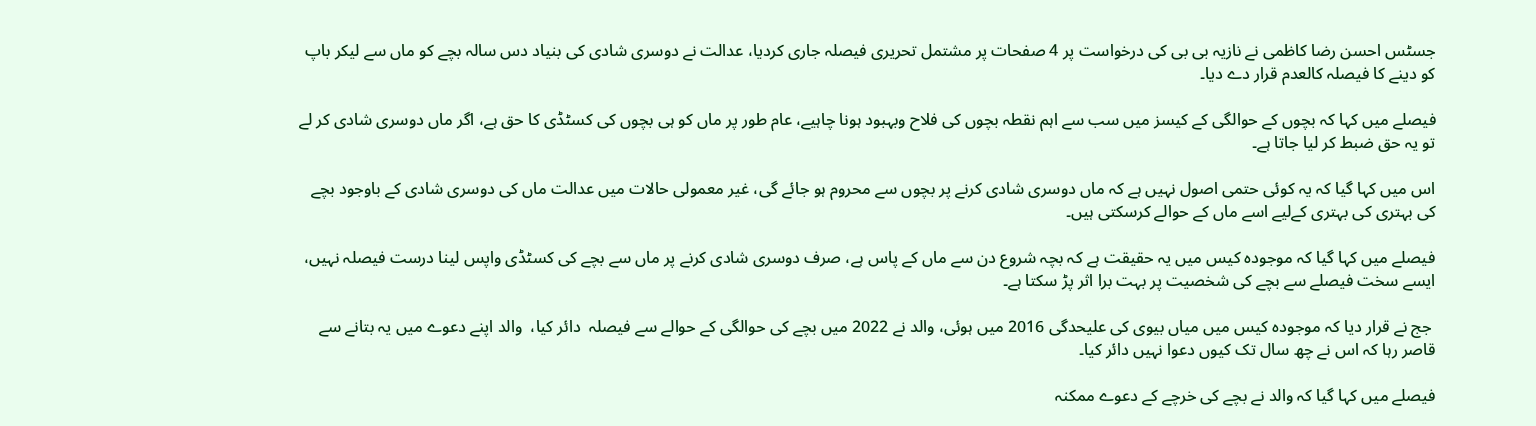جسٹس احسن رضا کاظمی نے نازیہ بی بی کی درخواست پر 4 صفحات پر مشتمل تحریری فیصلہ جاری کردیا، عدالت نے دوسری شادی کی بنیاد دس سالہ بچے کو ماں سے لیکر باپ کو دینے کا فیصلہ کالعدم قرار دے دیا۔

فیصلے میں کہا کہ بچوں کے حوالگی کے کیسز میں سب سے اہم نقطہ بچوں کی فلاح وبہبود ہونا چاہیے، عام طور پر ماں کو ہی بچوں کی کسٹڈی کا حق ہے، اگر ماں دوسری شادی کر لے تو یہ حق ضبط کر لیا جاتا ہے۔

اس میں کہا گیا کہ یہ کوئی حتمی اصول نہیں ہے کہ ماں دوسری شادی کرنے پر بچوں سے محروم ہو جائے گی، غیر معمولی حالات میں عدالت ماں کی دوسری شادی کے باوجود بچے کی بہتری کی بہتری کےلیے اسے ماں کے حوالے کرسکتی ہیں۔

فیصلے میں کہا گیا کہ موجودہ کیس میں یہ حقیقت ہے کہ بچہ شروع دن سے ماں کے پاس ہے، صرف دوسری شادی کرنے پر ماں سے بچے کی کسٹڈی واپس لینا درست فیصلہ نہیں، ایسے سخت فیصلے سے بچے کی شخصیت پر بہت برا اثر پڑ سکتا ہے۔

 جج نے قرار دیا کہ موجودہ کیس میں میاں بیوی کی علیحدگی 2016 میں ہوئی، والد نے 2022 میں بچے کی حوالگی کے حوالے سے فیصلہ  دائر کیا،  والد اپنے دعوے میں یہ بتانے سے قاصر رہا کہ اس نے چھ سال تک کیوں دعوا نہیں دائر کیا۔

فیصلے میں کہا گیا کہ والد نے بچے کی خرچے کے دعوے ممکنہ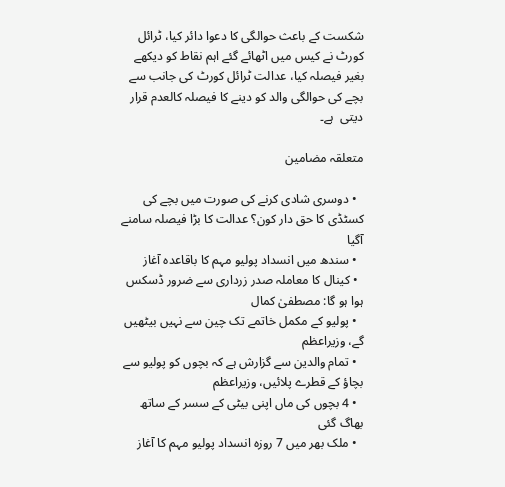شکست کے باعث حوالگی کا دعوا دائر کیا، ٹرائل کورٹ نے کیس میں اٹھائے گئے اہم نقاط کو دیکھے بغیر فیصلہ کیا، عدالت ٹرائل کورٹ کی جانب سے بچے کی حوالگی والد کو دینے کا فیصلہ کالعدم قرار دیتی  ہے۔

متعلقہ مضامین

  • دوسری شادی کرنے کی صورت میں بچے کی کسٹڈی کا حق دار کون؟ عدالت کا بڑا فیصلہ سامنے آگیا
  • سندھ میں انسداد پولیو مہم کا باقاعدہ آغاز
  • کینال کا معاملہ صدر زرداری سے ضرور ڈسکس ہوا ہو گا: مصطفیٰ کمال
  • پولیو کے مکمل خاتمے تک چین سے نہیں بیٹھیں گے، وزیراعظم
  • تمام والدین سے گزارش ہے کہ بچوں کو پولیو سے بچاؤ کے قطرے پلائیں، وزیراعظم
  • 4 بچوں کی ماں اپنی بیٹی کے سسر کے ساتھ بھاگ گئی
  • ملک بھر میں 7 روزہ انسداد پولیو مہم کا آغاز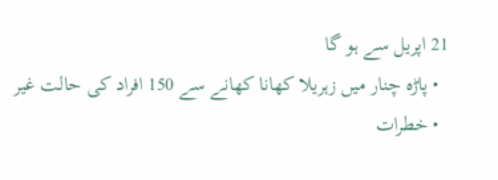21 اپریل سے ہو گا
  • پاڑہ چنار میں زہریلا کھانا کھانے سے 150 افراد کی حالت غیر
  • خطرات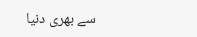سے بھری دنیا